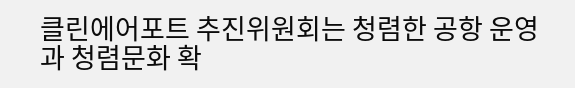클린에어포트 추진위원회는 청렴한 공항 운영과 청렴문화 확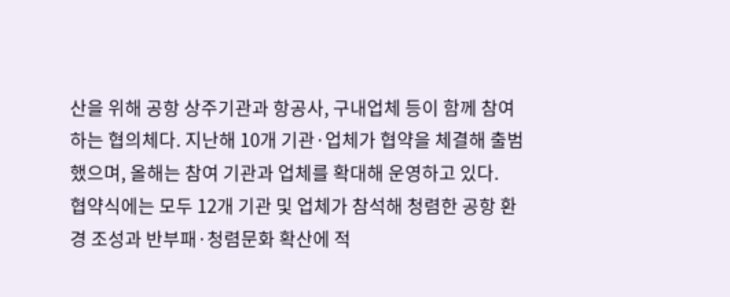산을 위해 공항 상주기관과 항공사, 구내업체 등이 함께 참여하는 협의체다. 지난해 10개 기관·업체가 협약을 체결해 출범했으며, 올해는 참여 기관과 업체를 확대해 운영하고 있다.
협약식에는 모두 12개 기관 및 업체가 참석해 청렴한 공항 환경 조성과 반부패·청렴문화 확산에 적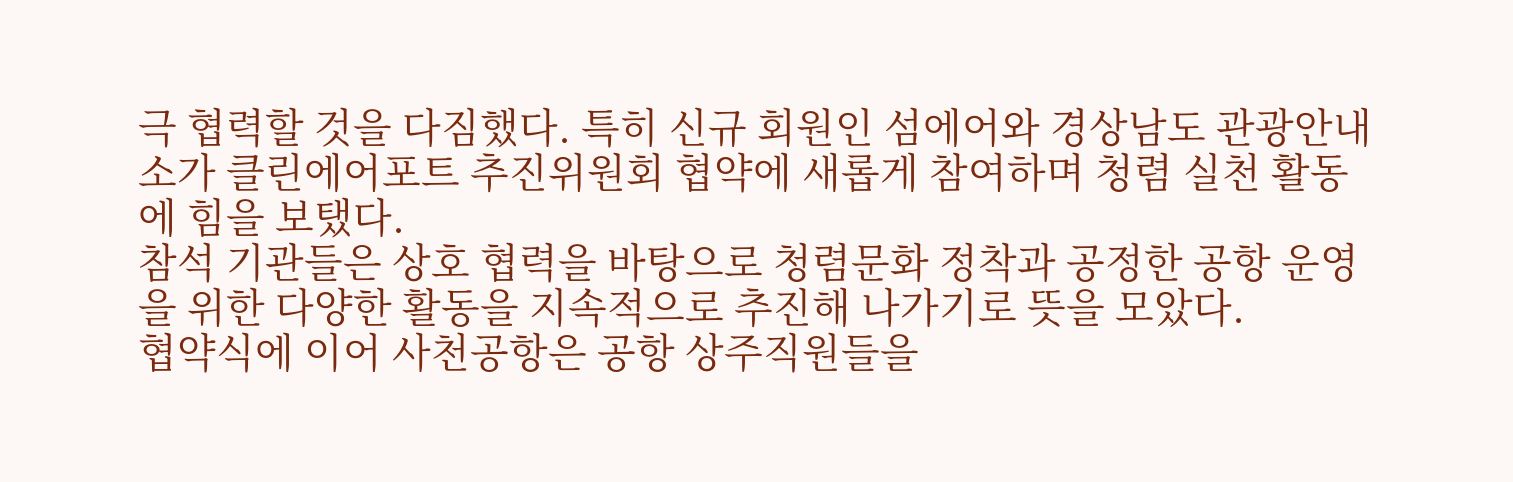극 협력할 것을 다짐했다. 특히 신규 회원인 섬에어와 경상남도 관광안내소가 클린에어포트 추진위원회 협약에 새롭게 참여하며 청렴 실천 활동에 힘을 보탰다.
참석 기관들은 상호 협력을 바탕으로 청렴문화 정착과 공정한 공항 운영을 위한 다양한 활동을 지속적으로 추진해 나가기로 뜻을 모았다.
협약식에 이어 사천공항은 공항 상주직원들을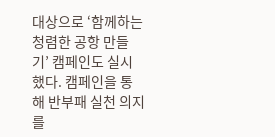대상으로 ‘함께하는 청렴한 공항 만들기’ 캠페인도 실시했다. 캠페인을 통해 반부패 실천 의지를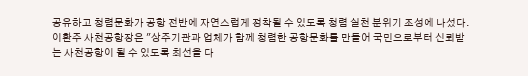공유하고 청렴문화가 공항 전반에 자연스럽게 정착될 수 있도록 청렴 실천 분위기 조성에 나섰다.
이환주 사천공항장은 "상주기관과 업체가 함께 청렴한 공항문화를 만들어 국민으로부터 신뢰받는 사천공항이 될 수 있도록 최선을 다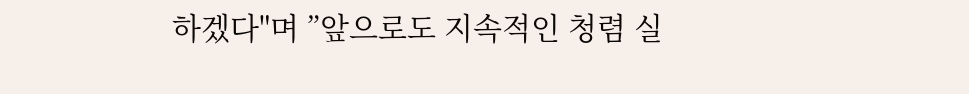하겠다"며 ”앞으로도 지속적인 청렴 실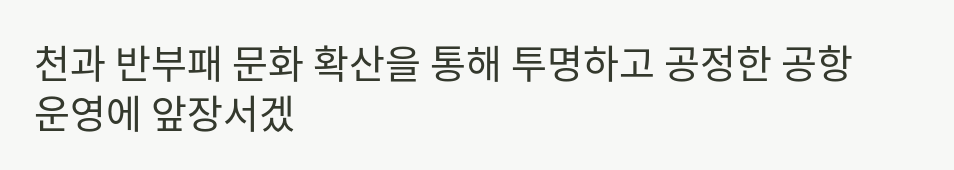천과 반부패 문화 확산을 통해 투명하고 공정한 공항 운영에 앞장서겠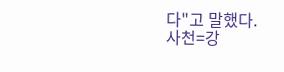다"고 말했다.
사천=강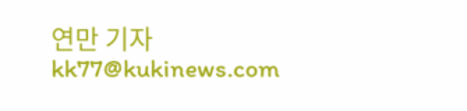연만 기자 kk77@kukinews.com